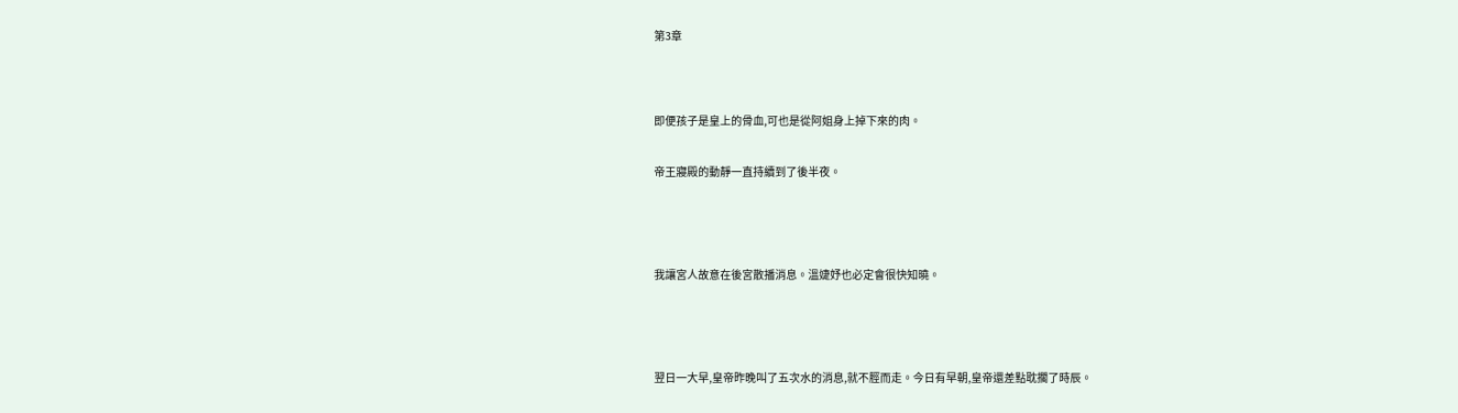第3章




即便孩子是皇上的骨血,可也是從阿姐身上掉下來的肉。


帝王寢殿的動靜一直持續到了後半夜。





我讓宮人故意在後宮散播消息。溫婕妤也必定會很快知曉。





翌日一大早,皇帝昨晚叫了五次水的消息,就不脛而走。今日有早朝,皇帝還差點耽擱了時辰。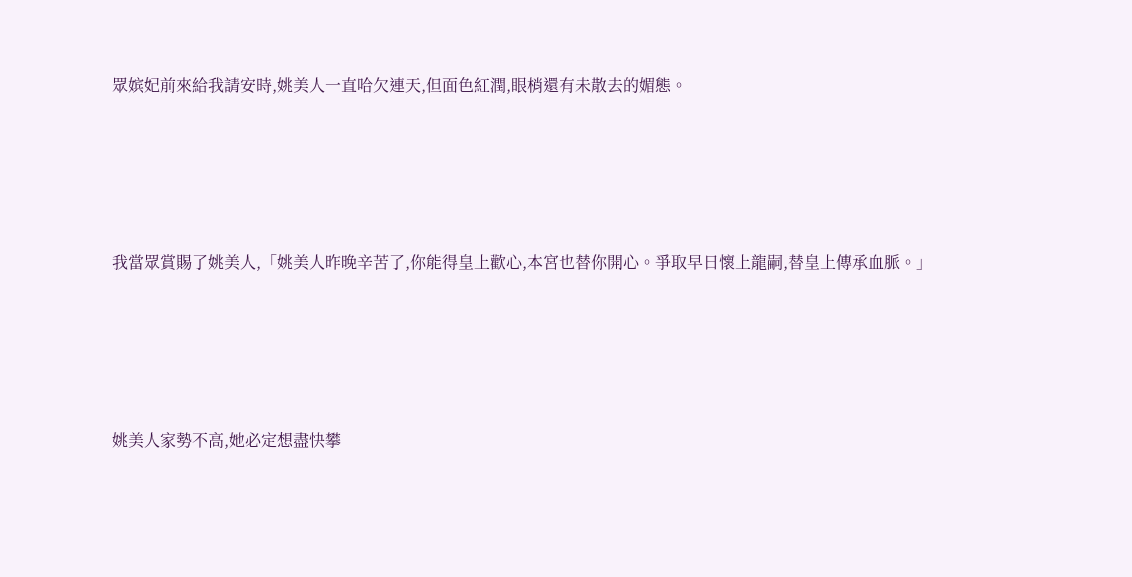眾嫔妃前來給我請安時,姚美人一直哈欠連天,但面色紅潤,眼梢還有未散去的媚態。





我當眾賞賜了姚美人,「姚美人昨晚辛苦了,你能得皇上歡心,本宮也替你開心。爭取早日懷上龍嗣,替皇上傳承血脈。」





姚美人家勢不高,她必定想盡快攀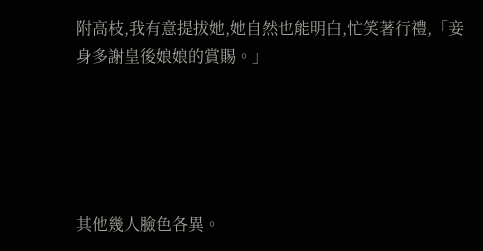附高枝,我有意提拔她,她自然也能明白,忙笑著行禮,「妾身多謝皇後娘娘的賞賜。」





其他幾人臉色各異。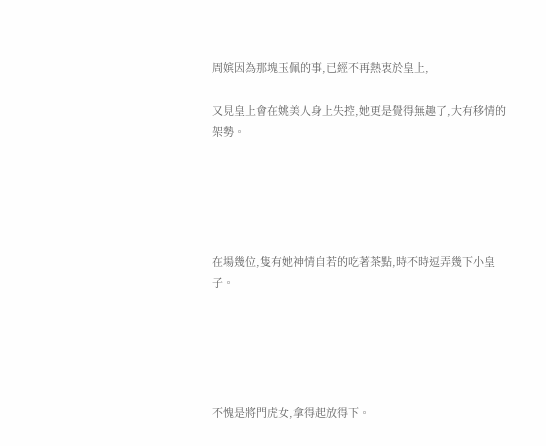周嫔因為那塊玉佩的事,已經不再熱衷於皇上,

又見皇上會在姚美人身上失控,她更是覺得無趣了,大有移情的架勢。





在場幾位,隻有她神情自若的吃著茶點,時不時逗弄幾下小皇子。





不愧是將門虎女,拿得起放得下。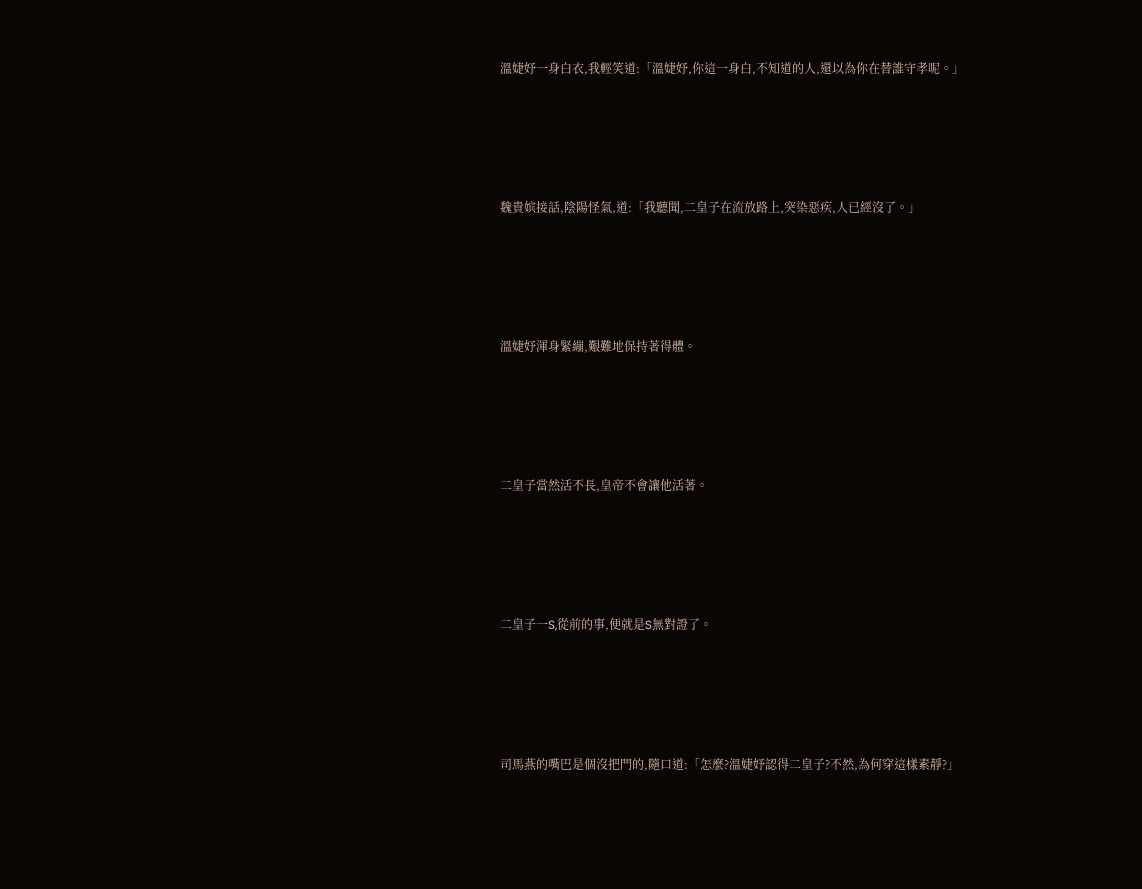溫婕妤一身白衣,我輕笑道:「溫婕妤,你這一身白,不知道的人,還以為你在替誰守孝呢。」





魏貴嫔接話,陰陽怪氣,道:「我聽聞,二皇子在流放路上,突染惡疾,人已經沒了。」





溫婕妤渾身緊繃,艱難地保持著得體。





二皇子當然活不長,皇帝不會讓他活著。





二皇子一S,從前的事,便就是S無對證了。





司馬燕的嘴巴是個沒把門的,隨口道:「怎麼?溫婕妤認得二皇子?不然,為何穿這樣素靜?」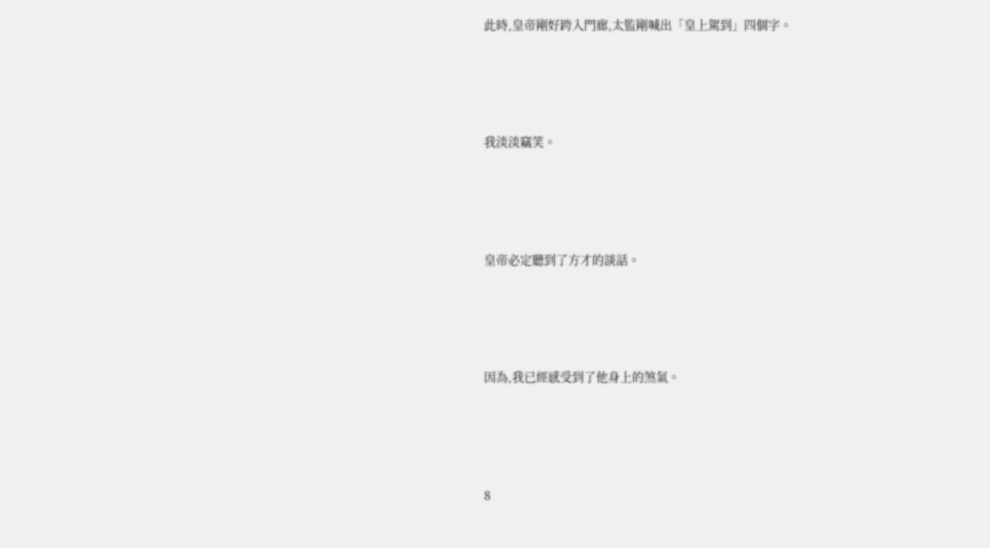此時,皇帝剛好跨入門廊,太監剛喊出「皇上駕到」四個字。





我淡淡竊笑。





皇帝必定聽到了方才的談話。





因為,我已經感受到了他身上的煞氣。





8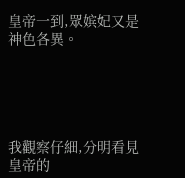皇帝一到,眾嫔妃又是神色各異。





我觀察仔細,分明看見皇帝的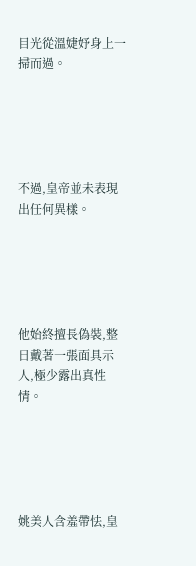目光從溫婕妤身上一掃而過。





不過,皇帝並未表現出任何異樣。





他始終擅長偽裝,整日戴著一張面具示人,極少露出真性情。





姚美人含羞帶怯,皇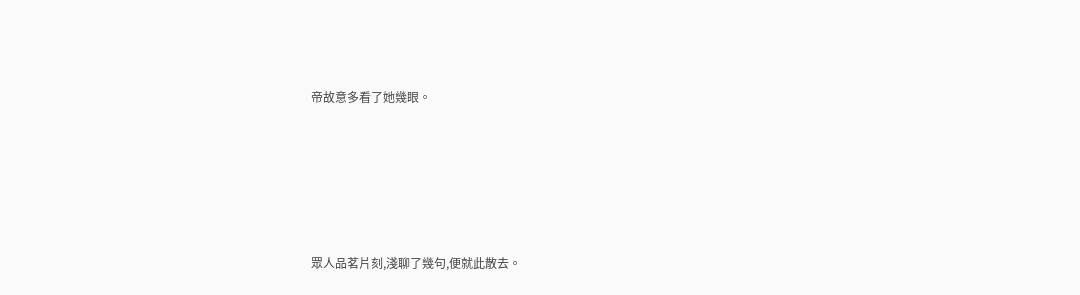帝故意多看了她幾眼。





眾人品茗片刻,淺聊了幾句,便就此散去。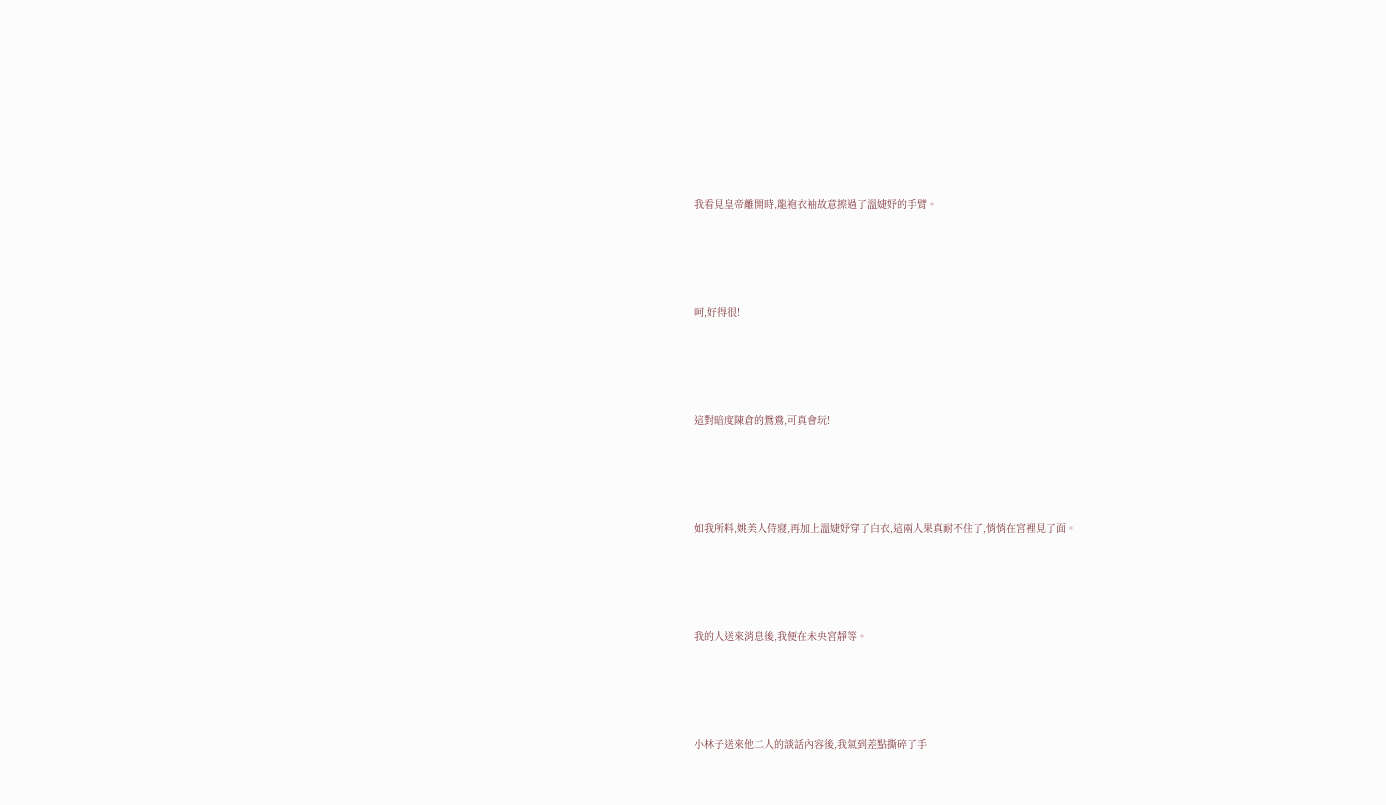我看見皇帝離開時,龍袍衣袖故意擦過了溫婕妤的手臂。





呵,好得很!





這對暗度陳倉的鴛鴦,可真會玩!





如我所料,姚美人侍寢,再加上溫婕妤穿了白衣,這兩人果真耐不住了,悄悄在宮裡見了面。





我的人送來消息後,我便在未央宮靜等。





小林子送來他二人的談話內容後,我氣到差點撕碎了手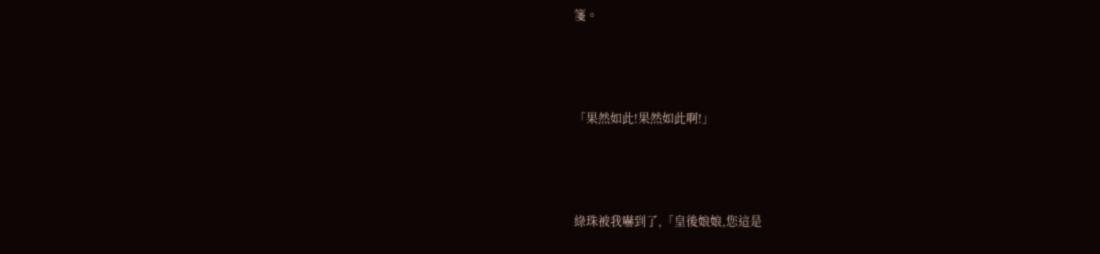箋。





「果然如此!果然如此啊!」





綠珠被我嚇到了,「皇後娘娘,您這是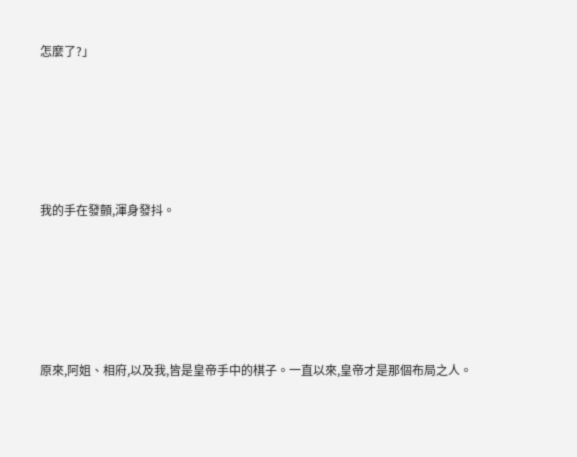怎麼了?」





我的手在發顫,渾身發抖。





原來,阿姐、相府,以及我,皆是皇帝手中的棋子。一直以來,皇帝才是那個布局之人。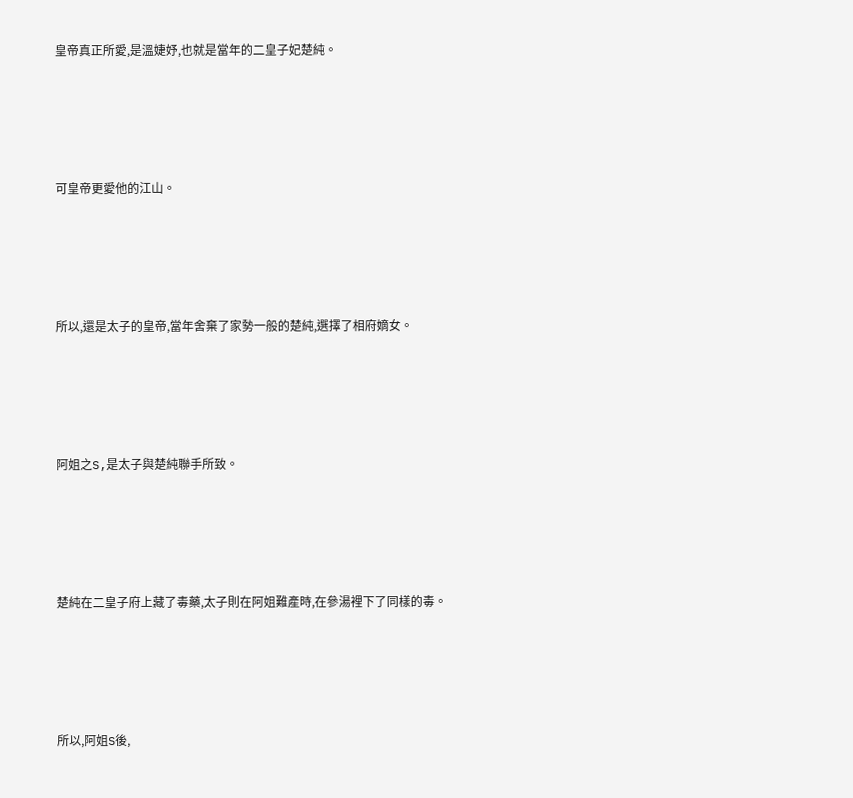皇帝真正所愛,是溫婕妤,也就是當年的二皇子妃楚純。





可皇帝更愛他的江山。





所以,還是太子的皇帝,當年舍棄了家勢一般的楚純,選擇了相府嫡女。





阿姐之S,是太子與楚純聯手所致。





楚純在二皇子府上藏了毒藥,太子則在阿姐難產時,在參湯裡下了同樣的毒。





所以,阿姐S後,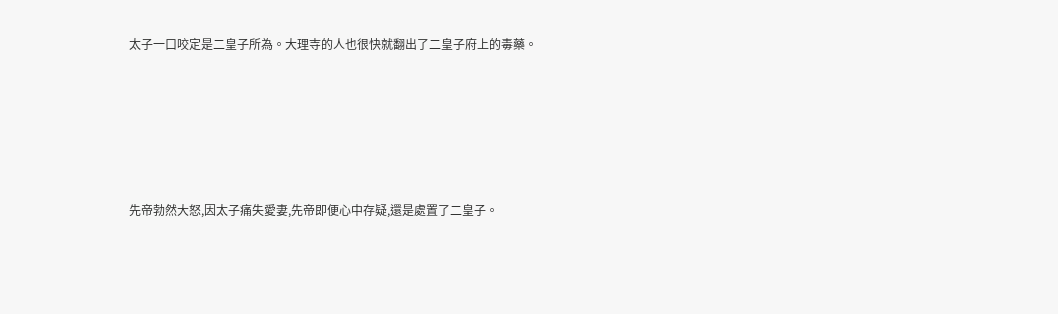太子一口咬定是二皇子所為。大理寺的人也很快就翻出了二皇子府上的毒藥。





先帝勃然大怒,因太子痛失愛妻,先帝即便心中存疑,還是處置了二皇子。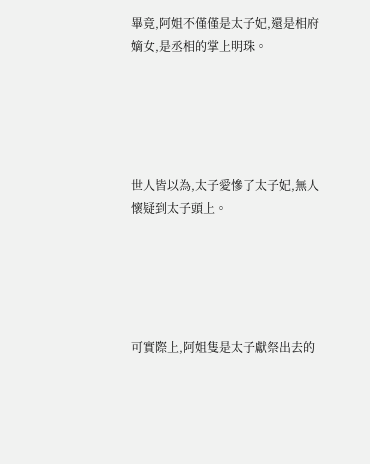畢竟,阿姐不僅僅是太子妃,還是相府嫡女,是丞相的掌上明珠。





世人皆以為,太子愛慘了太子妃,無人懷疑到太子頭上。





可實際上,阿姐隻是太子獻祭出去的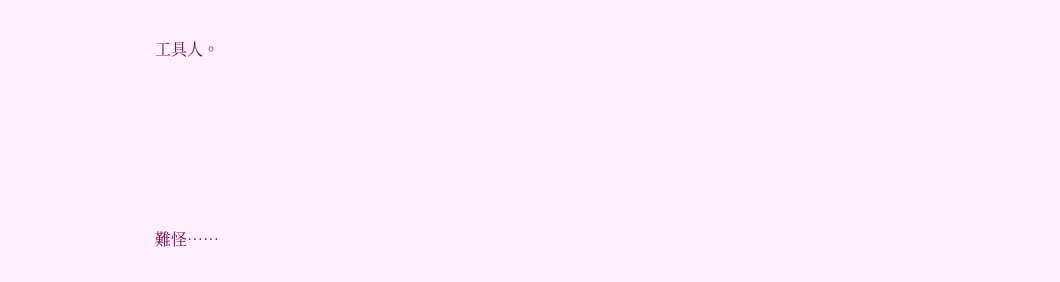工具人。





難怪……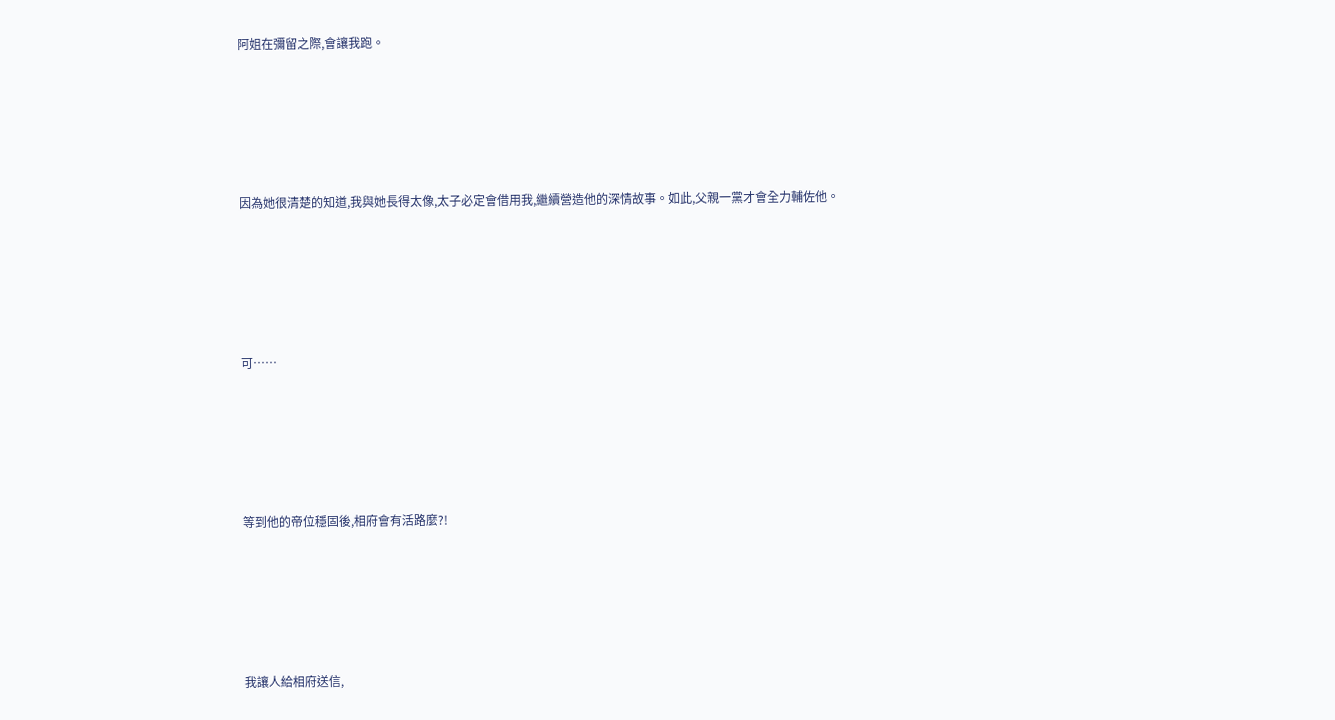阿姐在彌留之際,會讓我跑。





因為她很清楚的知道,我與她長得太像,太子必定會借用我,繼續營造他的深情故事。如此,父親一黨才會全力輔佐他。





可……





等到他的帝位穩固後,相府會有活路麼?!





我讓人給相府送信,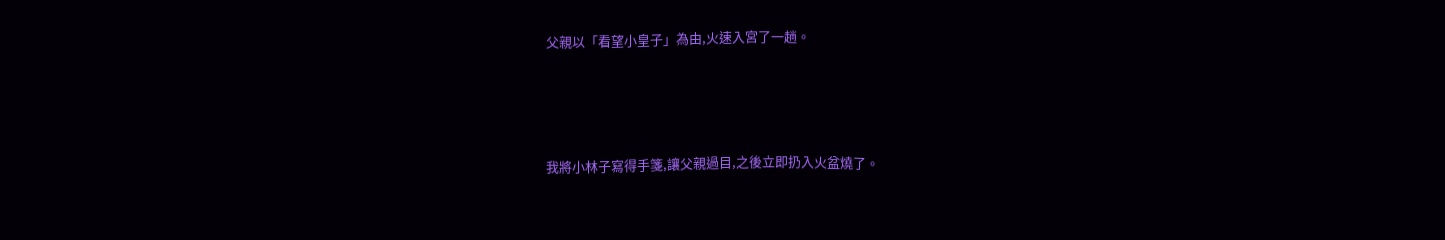父親以「看望小皇子」為由,火速入宮了一趟。





我將小林子寫得手箋,讓父親過目,之後立即扔入火盆燒了。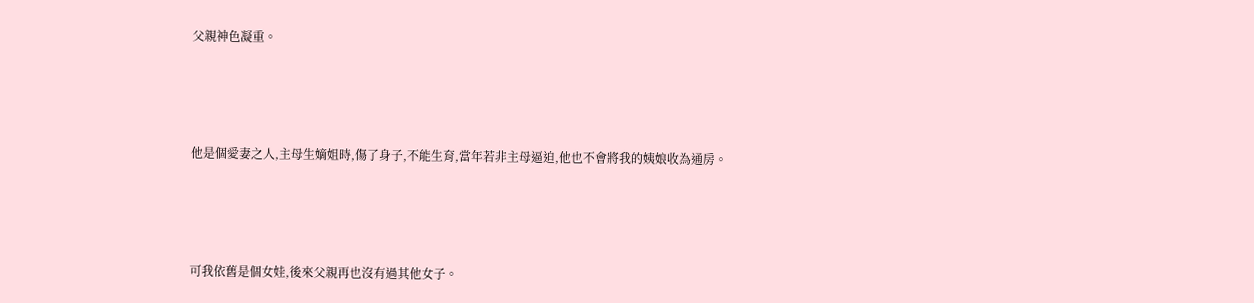父親神色凝重。





他是個愛妻之人,主母生嫡姐時,傷了身子,不能生育,當年若非主母逼迫,他也不會將我的姨娘收為通房。





可我依舊是個女娃,後來父親再也沒有過其他女子。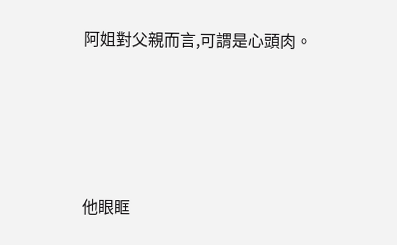阿姐對父親而言,可謂是心頭肉。





他眼眶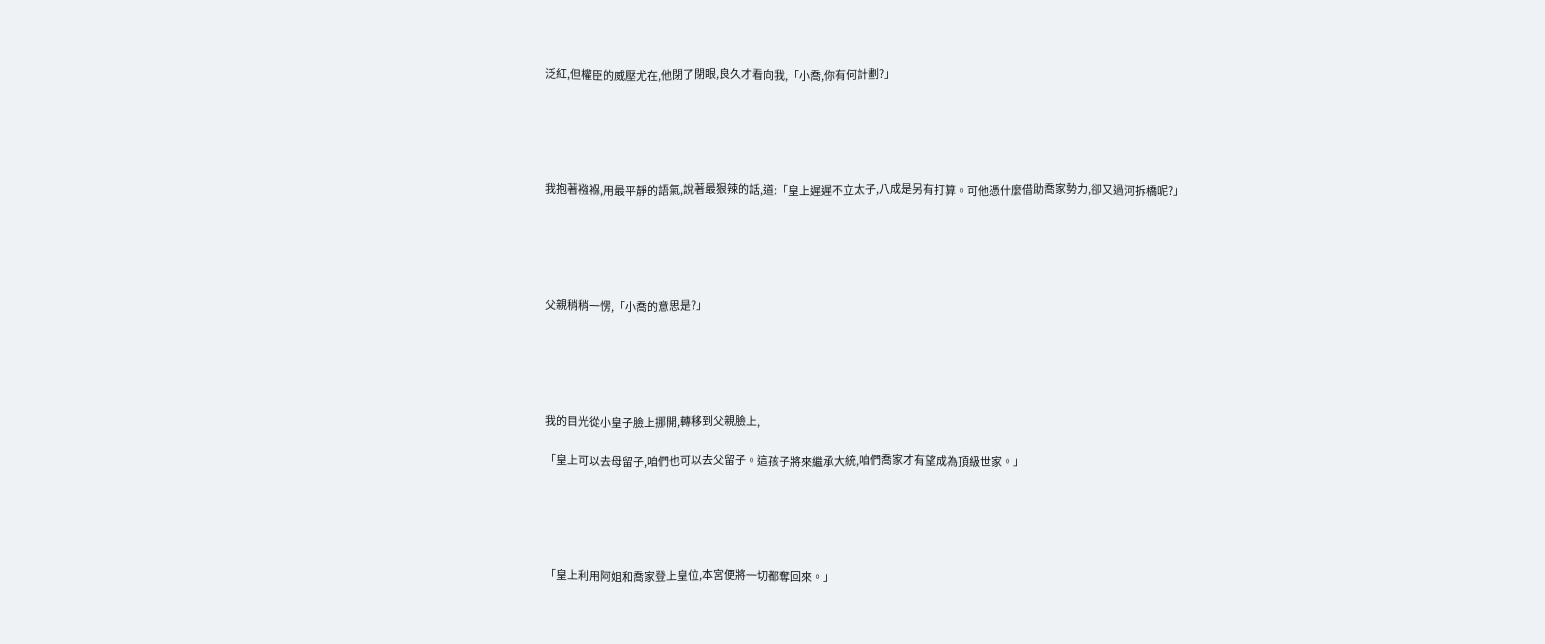泛紅,但權臣的威壓尤在,他閉了閉眼,良久才看向我,「小喬,你有何計劃?」





我抱著襁褓,用最平靜的語氣,說著最狠辣的話,道:「皇上遲遲不立太子,八成是另有打算。可他憑什麼借助喬家勢力,卻又過河拆橋呢?」





父親稍稍一愣,「小喬的意思是?」





我的目光從小皇子臉上挪開,轉移到父親臉上,

「皇上可以去母留子,咱們也可以去父留子。這孩子將來繼承大統,咱們喬家才有望成為頂級世家。」





「皇上利用阿姐和喬家登上皇位,本宮便將一切都奪回來。」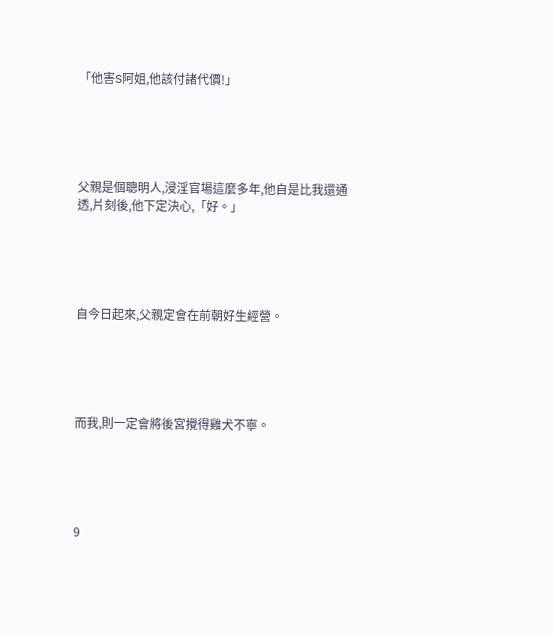「他害S阿姐,他該付諸代價!」





父親是個聰明人,浸淫官場這麼多年,他自是比我還通透,片刻後,他下定決心,「好。」





自今日起來,父親定會在前朝好生經營。





而我,則一定會將後宮攪得雞犬不寧。





9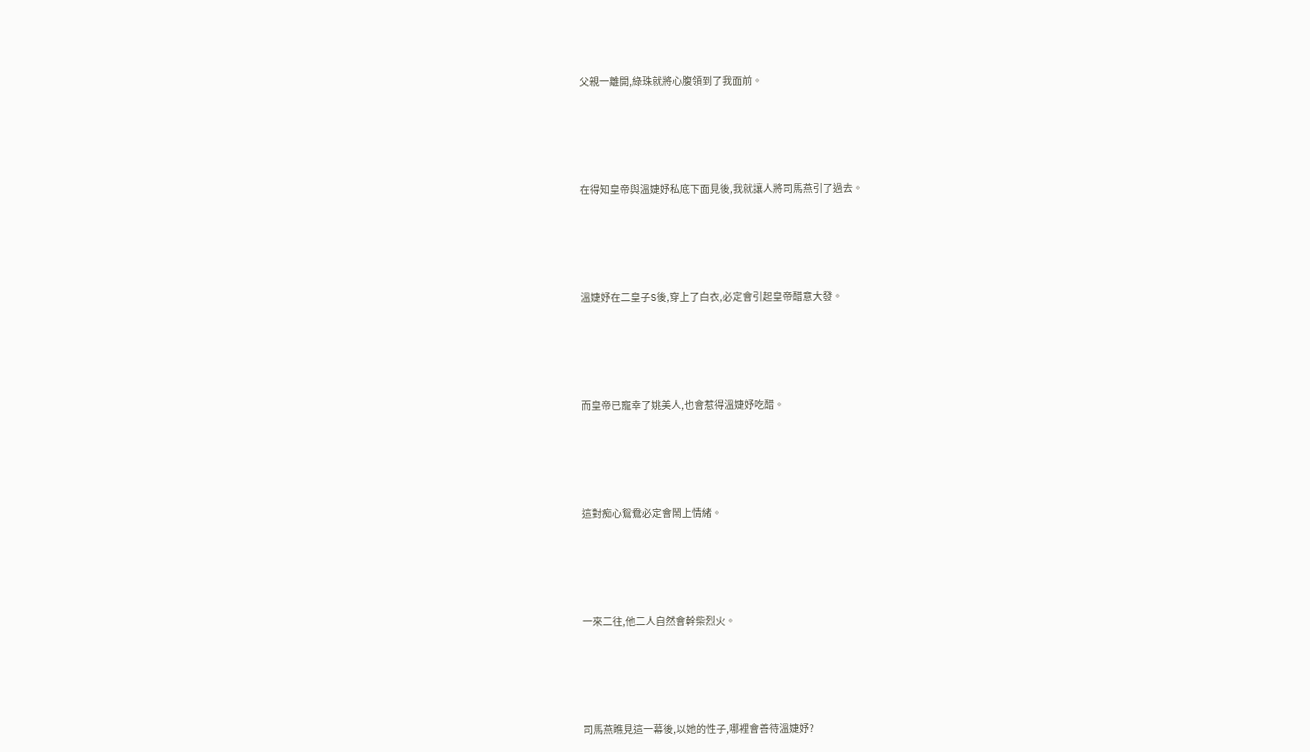父親一離開,綠珠就將心腹領到了我面前。





在得知皇帝與溫婕妤私底下面見後,我就讓人將司馬燕引了過去。





溫婕妤在二皇子S後,穿上了白衣,必定會引起皇帝醋意大發。





而皇帝已寵幸了姚美人,也會惹得溫婕妤吃醋。





這對痴心鴛鴦必定會鬧上情緒。





一來二往,他二人自然會幹柴烈火。





司馬燕瞧見這一幕後,以她的性子,哪裡會善待溫婕妤?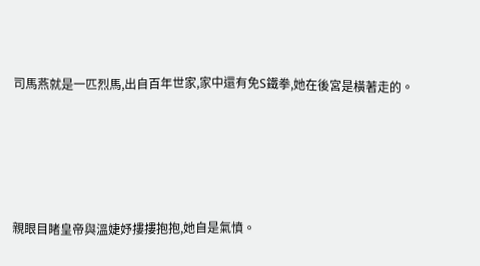司馬燕就是一匹烈馬,出自百年世家,家中還有免S鐵拳,她在後宮是橫著走的。





親眼目睹皇帝與溫婕妤摟摟抱抱,她自是氣憤。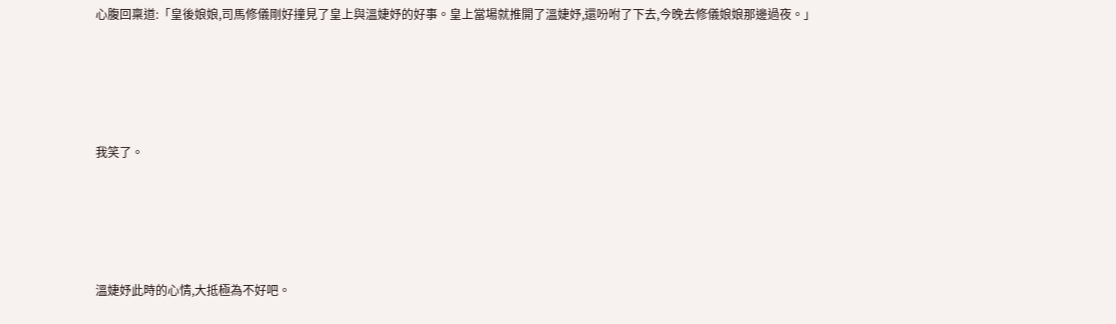心腹回稟道:「皇後娘娘,司馬修儀剛好撞見了皇上與溫婕妤的好事。皇上當場就推開了溫婕妤,還吩咐了下去,今晚去修儀娘娘那邊過夜。」





我笑了。





溫婕妤此時的心情,大抵極為不好吧。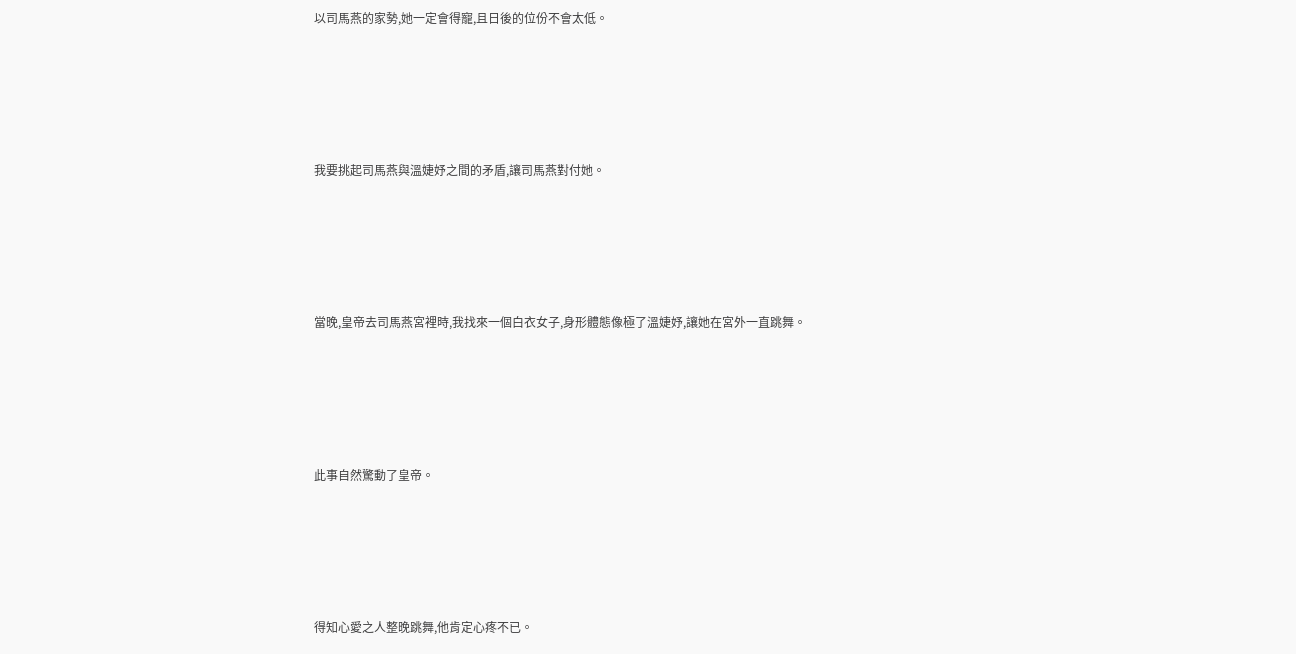以司馬燕的家勢,她一定會得寵,且日後的位份不會太低。





我要挑起司馬燕與溫婕妤之間的矛盾,讓司馬燕對付她。





當晚,皇帝去司馬燕宮裡時,我找來一個白衣女子,身形體態像極了溫婕妤,讓她在宮外一直跳舞。





此事自然驚動了皇帝。





得知心愛之人整晚跳舞,他肯定心疼不已。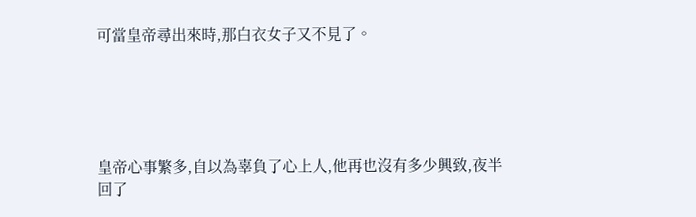可當皇帝尋出來時,那白衣女子又不見了。





皇帝心事繁多,自以為辜負了心上人,他再也沒有多少興致,夜半回了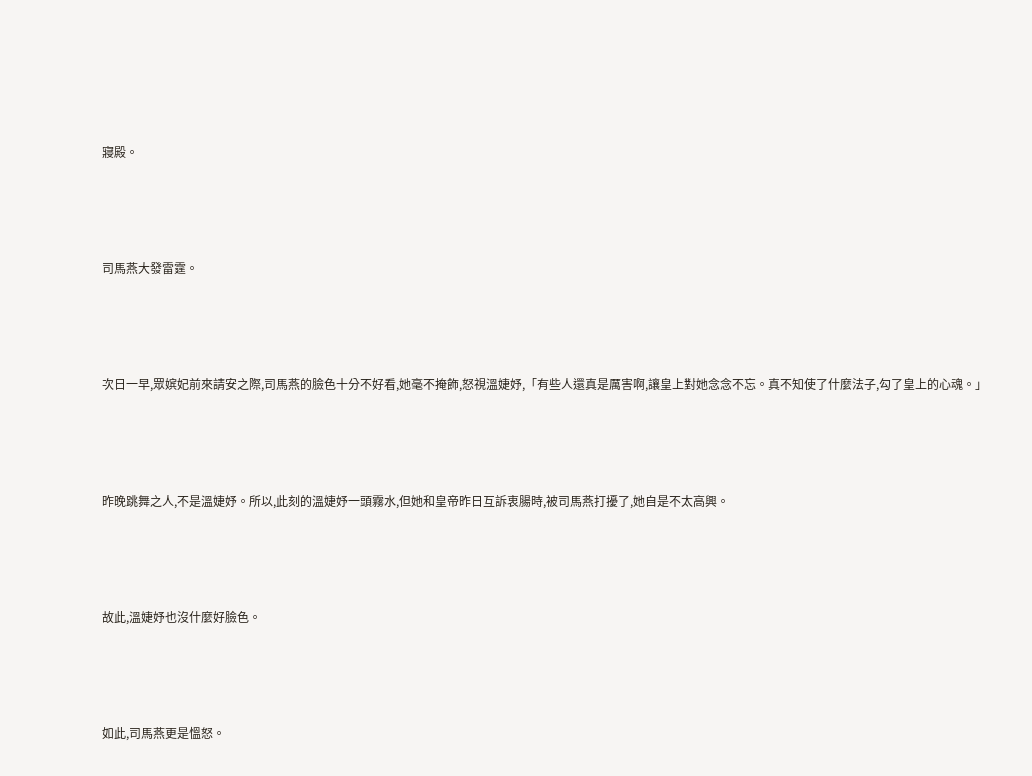寢殿。





司馬燕大發雷霆。





次日一早,眾嫔妃前來請安之際,司馬燕的臉色十分不好看,她毫不掩飾,怒視溫婕妤,「有些人還真是厲害啊,讓皇上對她念念不忘。真不知使了什麼法子,勾了皇上的心魂。」





昨晚跳舞之人,不是溫婕妤。所以,此刻的溫婕妤一頭霧水,但她和皇帝昨日互訴衷腸時,被司馬燕打擾了,她自是不太高興。





故此,溫婕妤也沒什麼好臉色。





如此,司馬燕更是慍怒。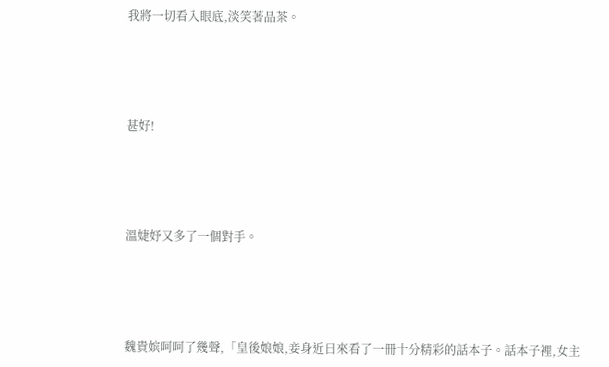我將一切看入眼底,淡笑著品茶。





甚好!





溫婕妤又多了一個對手。





魏貴嫔呵呵了幾聲,「皇後娘娘,妾身近日來看了一冊十分精彩的話本子。話本子裡,女主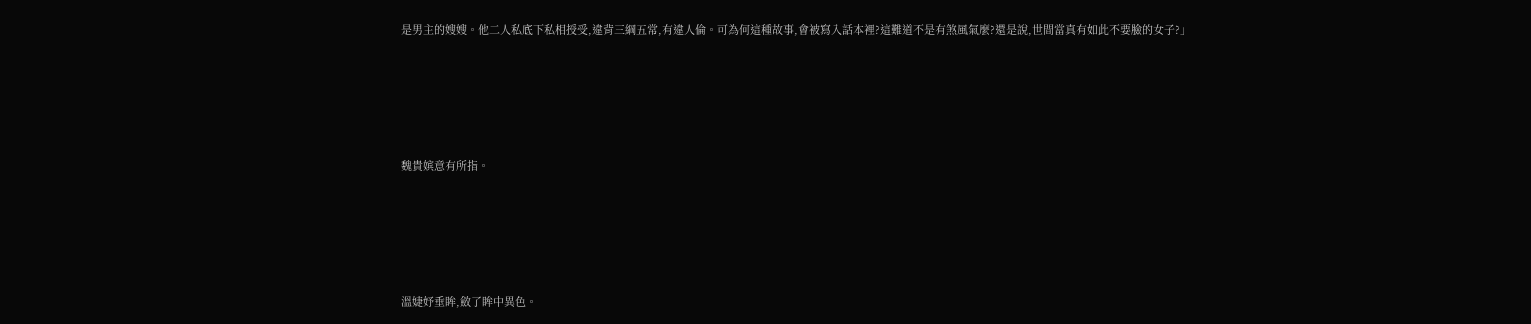是男主的嫂嫂。他二人私底下私相授受,違背三綱五常,有違人倫。可為何這種故事,會被寫入話本裡?這難道不是有煞風氣麼?還是說,世間當真有如此不要臉的女子?」





魏貴嫔意有所指。





溫婕妤垂眸,斂了眸中異色。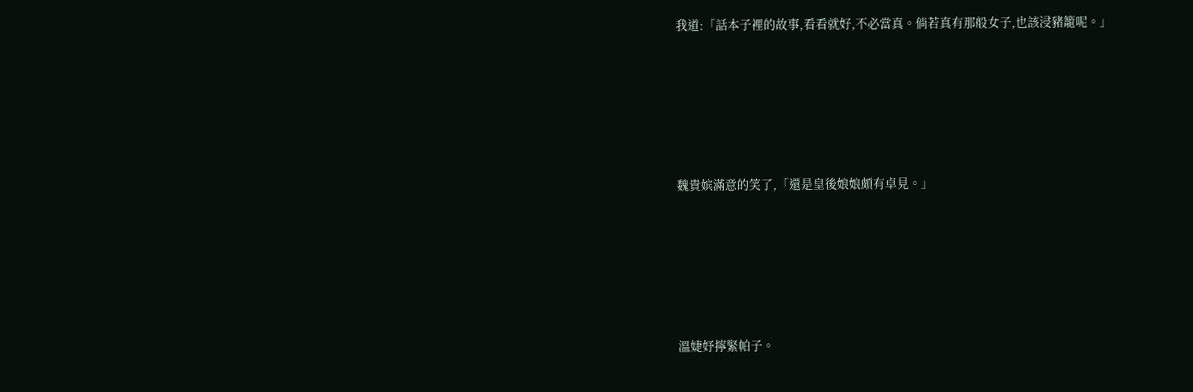我道:「話本子裡的故事,看看就好,不必當真。倘若真有那般女子,也該浸豬籠呢。」





魏貴嫔滿意的笑了,「還是皇後娘娘頗有卓見。」





溫婕妤擰緊帕子。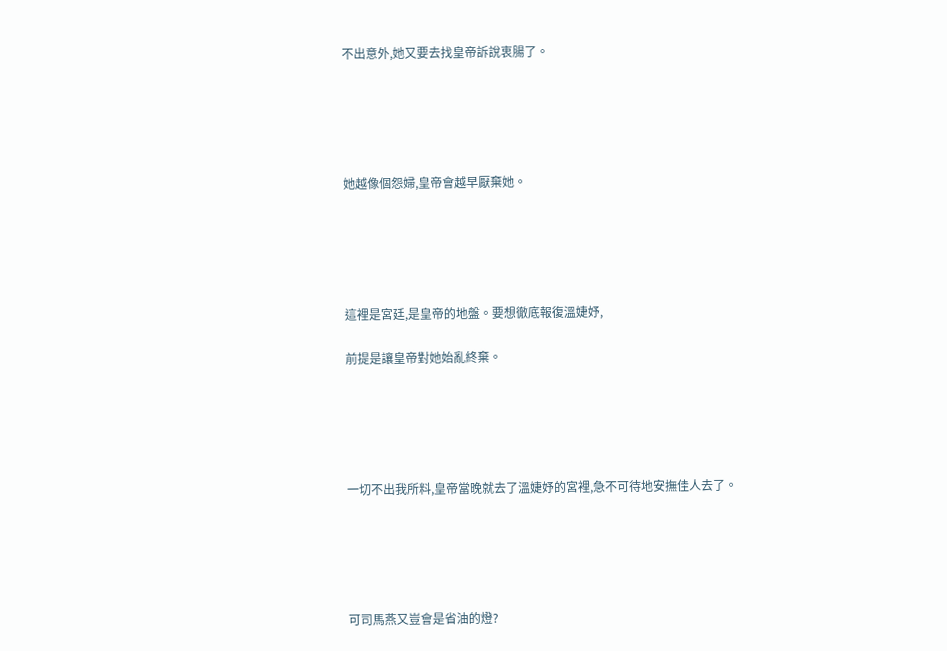不出意外,她又要去找皇帝訴說衷腸了。





她越像個怨婦,皇帝會越早厭棄她。





這裡是宮廷,是皇帝的地盤。要想徹底報復溫婕妤,

前提是讓皇帝對她始亂終棄。





一切不出我所料,皇帝當晚就去了溫婕妤的宮裡,急不可待地安撫佳人去了。





可司馬燕又豈會是省油的燈?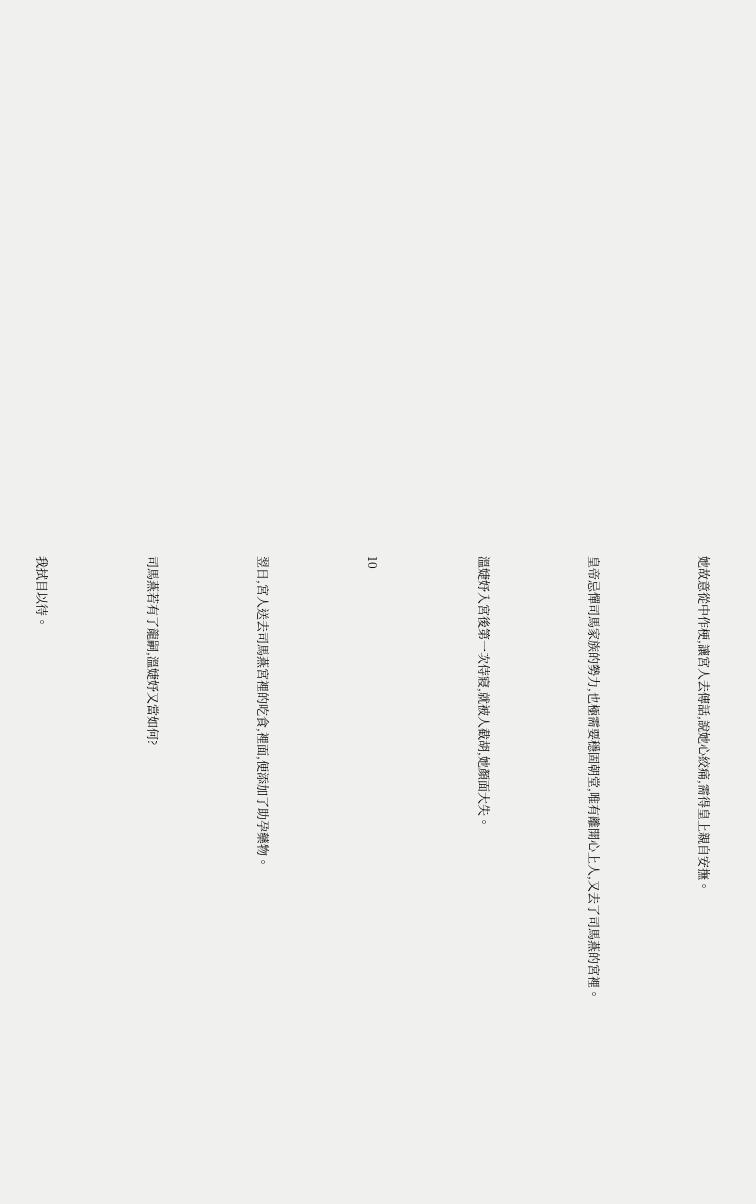她故意從中作梗,讓宮人去傳話,說她心絞痛,需得皇上親自安撫。





皇帝忌憚司馬家族的勢力,也極需要穩固朝堂,唯有離開心上人,又去了司馬燕的宮裡。





溫婕妤入宮後第一次侍寢,就被人截胡,她顏面大失。





10





翌日,宮人送去司馬燕宮裡的吃食,裡面,便添加了助孕藥物。





司馬燕若有了龍嗣,溫婕妤又當如何?





我拭目以待。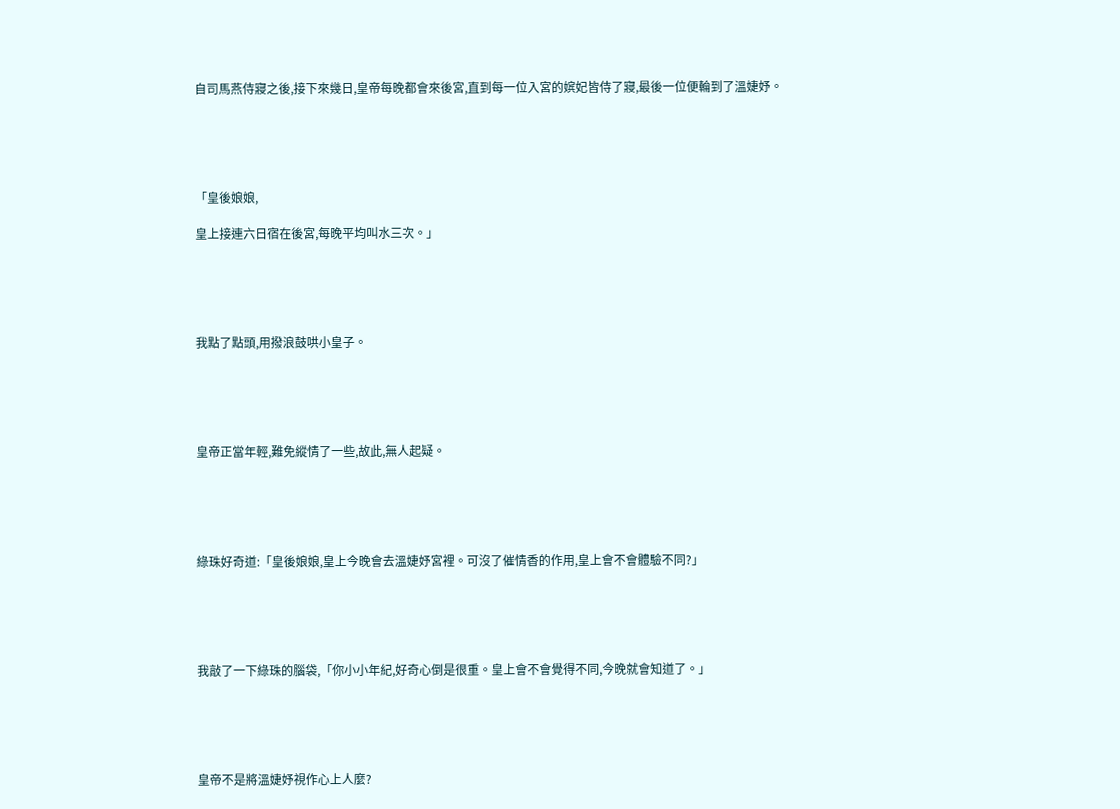自司馬燕侍寢之後,接下來幾日,皇帝每晚都會來後宮,直到每一位入宮的嫔妃皆侍了寢,最後一位便輪到了溫婕妤。





「皇後娘娘,

皇上接連六日宿在後宮,每晚平均叫水三次。」





我點了點頭,用撥浪鼓哄小皇子。





皇帝正當年輕,難免縱情了一些,故此,無人起疑。





綠珠好奇道:「皇後娘娘,皇上今晚會去溫婕妤宮裡。可沒了催情香的作用,皇上會不會體驗不同?」





我敲了一下綠珠的腦袋,「你小小年紀,好奇心倒是很重。皇上會不會覺得不同,今晚就會知道了。」





皇帝不是將溫婕妤視作心上人麼?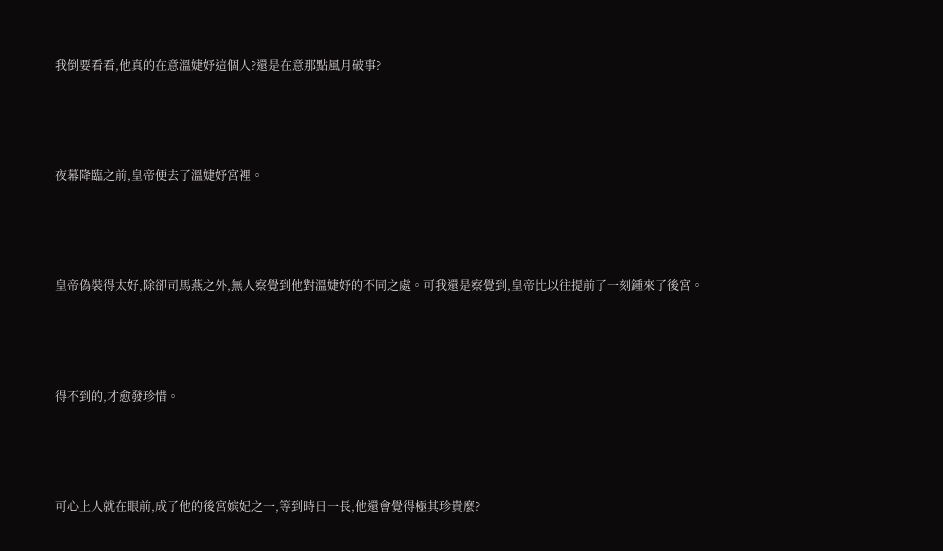我倒要看看,他真的在意溫婕妤這個人?還是在意那點風月破事?





夜幕降臨之前,皇帝便去了溫婕妤宮裡。





皇帝偽裝得太好,除卻司馬燕之外,無人察覺到他對溫婕妤的不同之處。可我還是察覺到,皇帝比以往提前了一刻鍾來了後宮。





得不到的,才愈發珍惜。





可心上人就在眼前,成了他的後宮嫔妃之一,等到時日一長,他還會覺得極其珍貴麼?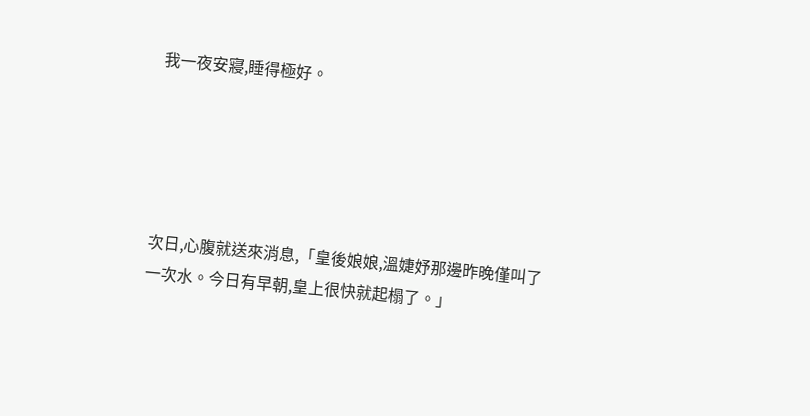我一夜安寢,睡得極好。





次日,心腹就送來消息,「皇後娘娘,溫婕妤那邊昨晚僅叫了一次水。今日有早朝,皇上很快就起榻了。」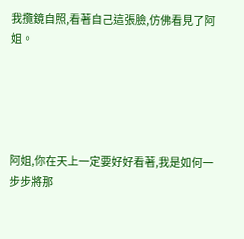我攬鏡自照,看著自己這張臉,仿佛看見了阿姐。





阿姐,你在天上一定要好好看著,我是如何一步步將那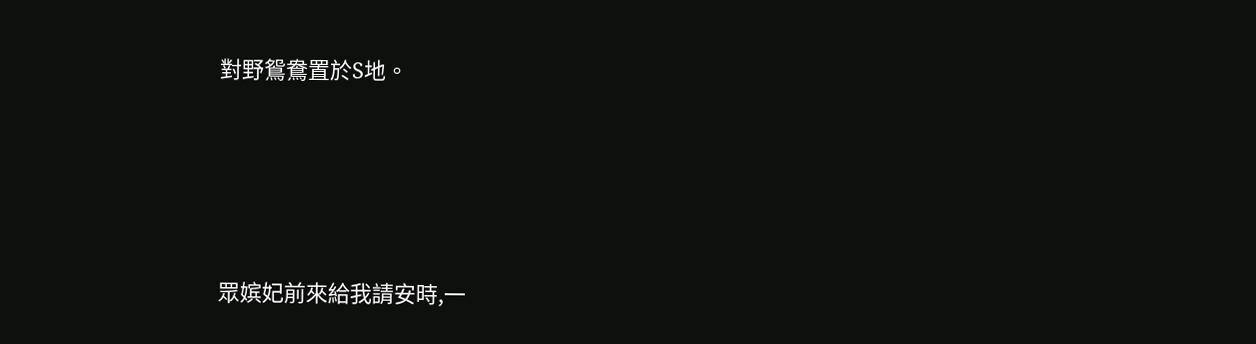對野鴛鴦置於S地。





眾嫔妃前來給我請安時,一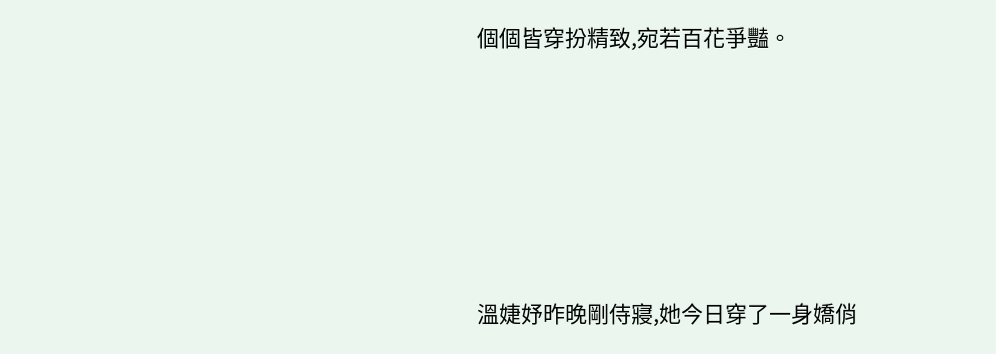個個皆穿扮精致,宛若百花爭豔。





溫婕妤昨晚剛侍寢,她今日穿了一身嬌俏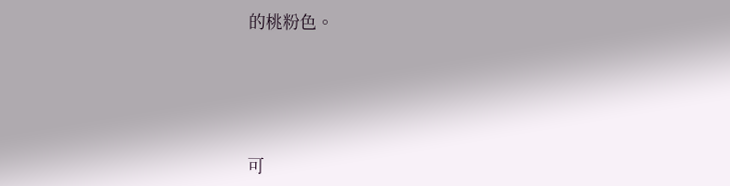的桃粉色。





可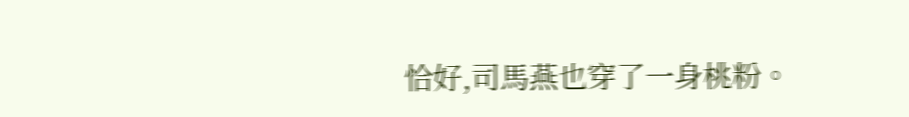恰好,司馬燕也穿了一身桃粉。